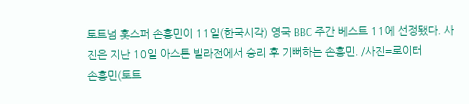토트넘 홋스퍼 손흥민이 11일(한국시각) 영국 BBC 주간 베스트 11에 선정됐다. 사진은 지난 10일 아스톤 빌라전에서 승리 후 기뻐하는 손흥민. /사진=로이터
손흥민(토트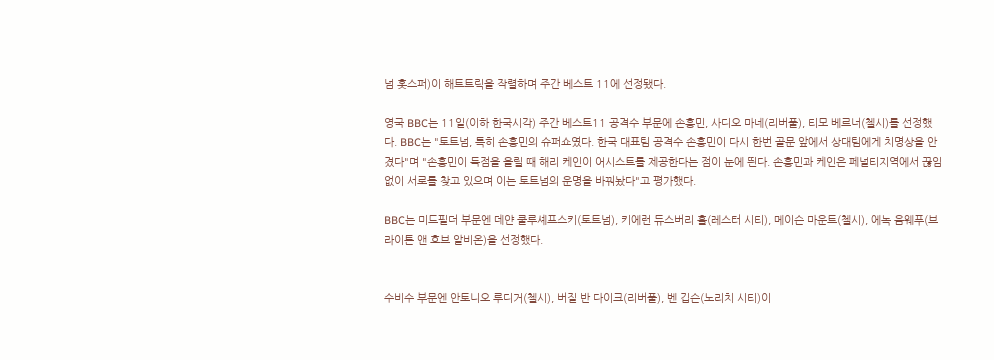넘 홋스퍼)이 해트트릭을 작렬하며 주간 베스트 11에 선정됐다.

영국 BBC는 11일(이하 한국시각) 주간 베스트11 공격수 부문에 손흥민, 사디오 마네(리버풀), 티모 베르너(첼시)를 선정했다. BBC는 "토트넘, 특히 손흥민의 슈퍼쇼였다. 한국 대표팀 공격수 손흥민이 다시 한번 골문 앞에서 상대팀에게 치명상을 안겼다"며 "손흥민이 득점을 올릴 때 해리 케인이 어시스트를 제공한다는 점이 눈에 띈다. 손흥민과 케인은 페널티지역에서 끊임없이 서로를 찾고 있으며 이는 토트넘의 운명을 바꿔놨다"고 평가했다.

BBC는 미드필더 부문엔 데얀 쿨루셰프스키(토트넘), 키에런 듀스버리 홀(레스터 시티), 메이슨 마운트(첼시), 에녹 음웨푸(브라이튼 앤 호브 알비온)을 선정했다.


수비수 부문엔 안토니오 루디거(첼시), 버질 반 다이크(리버풀), 벤 깁슨(노리치 시티)이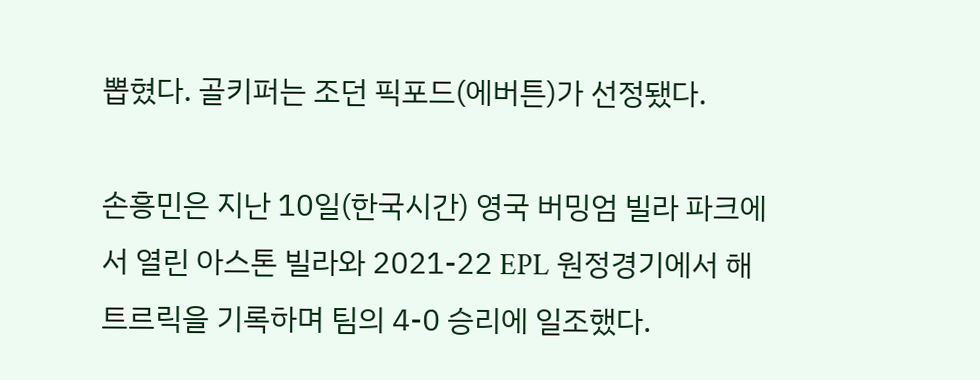뽑혔다. 골키퍼는 조던 픽포드(에버튼)가 선정됐다.

손흥민은 지난 10일(한국시간) 영국 버밍엄 빌라 파크에서 열린 아스톤 빌라와 2021-22 EPL 원정경기에서 해트르릭을 기록하며 팀의 4-0 승리에 일조했다.